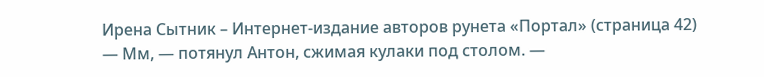Ирена Сытник – Интернет-издание авторов рунета «Портал» (страница 42)
— Мм, — потянул Антон, сжимая кулаки под столом. —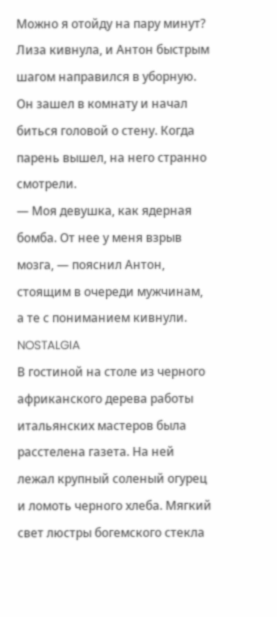Можно я отойду на пару минут?
Лиза кивнула, и Антон быстрым шагом направился в уборную.
Он зашел в комнату и начал биться головой о стену. Когда парень вышел, на него странно смотрели.
— Моя девушка, как ядерная бомба. От нее у меня взрыв мозга, — пояснил Антон, стоящим в очереди мужчинам, а те с пониманием кивнули.
NOSTALGIA
В гостиной на столе из черного африканского дерева работы итальянских мастеров была расстелена газета. На ней лежал крупный соленый огурец и ломоть черного хлеба. Мягкий свет люстры богемского стекла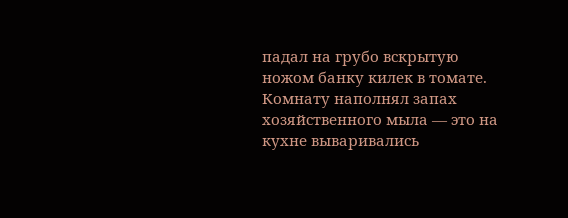падал на грубо вскрытую ножом банку килек в томате. Комнату наполнял запах хозяйственного мыла — это на кухне вываривались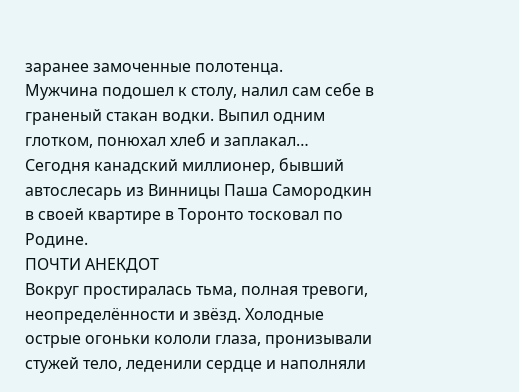заранее замоченные полотенца.
Мужчина подошел к столу, налил сам себе в граненый стакан водки. Выпил одним глотком, понюхал хлеб и заплакал…
Сегодня канадский миллионер, бывший автослесарь из Винницы Паша Самородкин в своей квартире в Торонто тосковал по Родине.
ПОЧТИ АНЕКДОТ
Вокруг простиралась тьма, полная тревоги, неопределённости и звёзд. Холодные острые огоньки кололи глаза, пронизывали стужей тело, леденили сердце и наполняли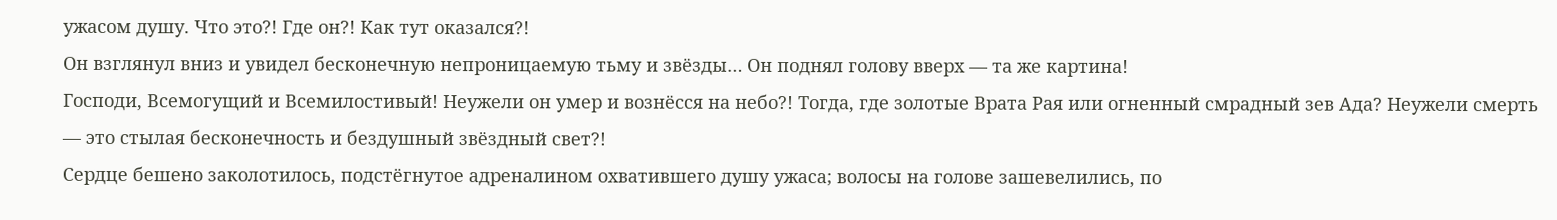ужасом душу. Что это?! Где он?! Как тут оказался?!
Он взглянул вниз и увидел бесконечную непроницаемую тьму и звёзды… Он поднял голову вверх — та же картина!
Господи, Всемогущий и Всемилостивый! Неужели он умер и вознёсся на небо?! Тогда, где золотые Врата Рая или огненный смрадный зев Ада? Неужели смерть — это стылая бесконечность и бездушный звёздный свет?!
Сердце бешено заколотилось, подстёгнутое адреналином охватившего душу ужаса; волосы на голове зашевелились, по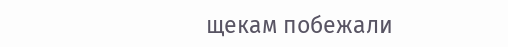щекам побежали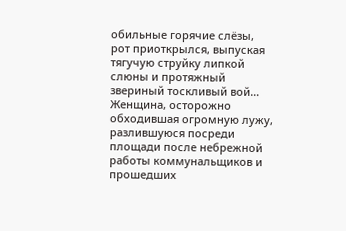обильные горячие слёзы, рот приоткрылся, выпуская тягучую струйку липкой слюны и протяжный звериный тоскливый вой…
Женщина, осторожно обходившая огромную лужу, разлившуюся посреди площади после небрежной работы коммунальщиков и прошедших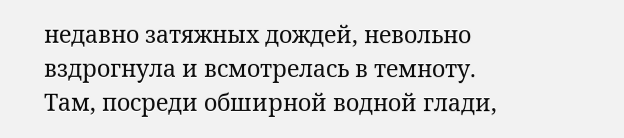недавно затяжных дождей, невольно вздрогнула и всмотрелась в темноту. Там, посреди обширной водной глади,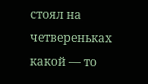стоял на четвереньках какой — то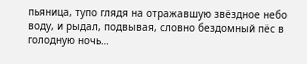пьяница, тупо глядя на отражавшую звёздное небо воду, и рыдал, подвывая, словно бездомный пёс в голодную ночь…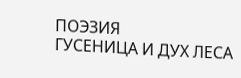ПОЭЗИЯ
ГУСЕНИЦА И ДУХ ЛЕСА